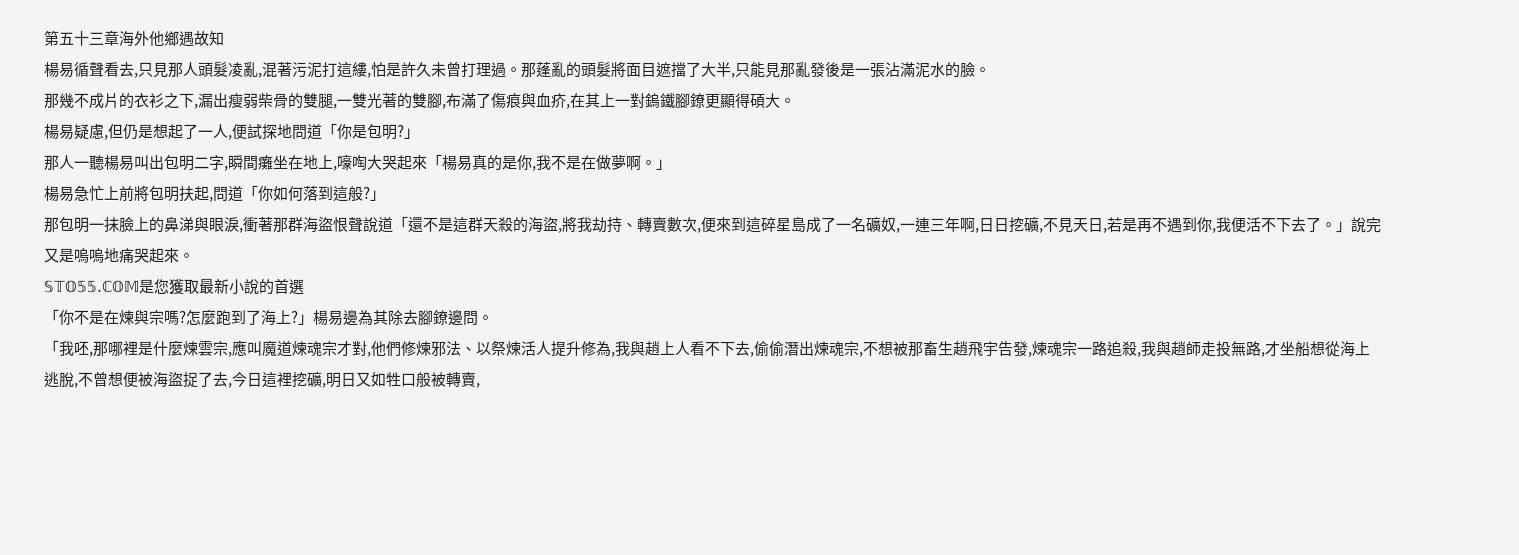第五十三章海外他鄉遇故知
楊易循聲看去,只見那人頭髮凌亂,混著污泥打這縷,怕是許久未曾打理過。那蓬亂的頭髮將面目遮擋了大半,只能見那亂發後是一張沾滿泥水的臉。
那幾不成片的衣衫之下,漏出瘦弱柴骨的雙腿,一雙光著的雙腳,布滿了傷痕與血疥,在其上一對鎢鐵腳鐐更顯得碩大。
楊易疑慮,但仍是想起了一人,便試探地問道「你是包明?」
那人一聽楊易叫出包明二字,瞬間癱坐在地上,嚎啕大哭起來「楊易真的是你,我不是在做夢啊。」
楊易急忙上前將包明扶起,問道「你如何落到這般?」
那包明一抹臉上的鼻涕與眼淚,衝著那群海盜恨聲說道「還不是這群天殺的海盜,將我劫持、轉賣數次,便來到這碎星島成了一名礦奴,一連三年啊,日日挖礦,不見天日,若是再不遇到你,我便活不下去了。」說完又是嗚嗚地痛哭起來。
𝕊𝕋𝕆𝟝𝟝.ℂ𝕆𝕄是您獲取最新小說的首選
「你不是在煉與宗嗎?怎麼跑到了海上?」楊易邊為其除去腳鐐邊問。
「我呸,那哪裡是什麼煉雲宗,應叫魔道煉魂宗才對,他們修煉邪法、以祭煉活人提升修為,我與趙上人看不下去,偷偷潛出煉魂宗,不想被那畜生趙飛宇告發,煉魂宗一路追殺,我與趙師走投無路,才坐船想從海上逃脫,不曾想便被海盜捉了去,今日這裡挖礦,明日又如牲口般被轉賣,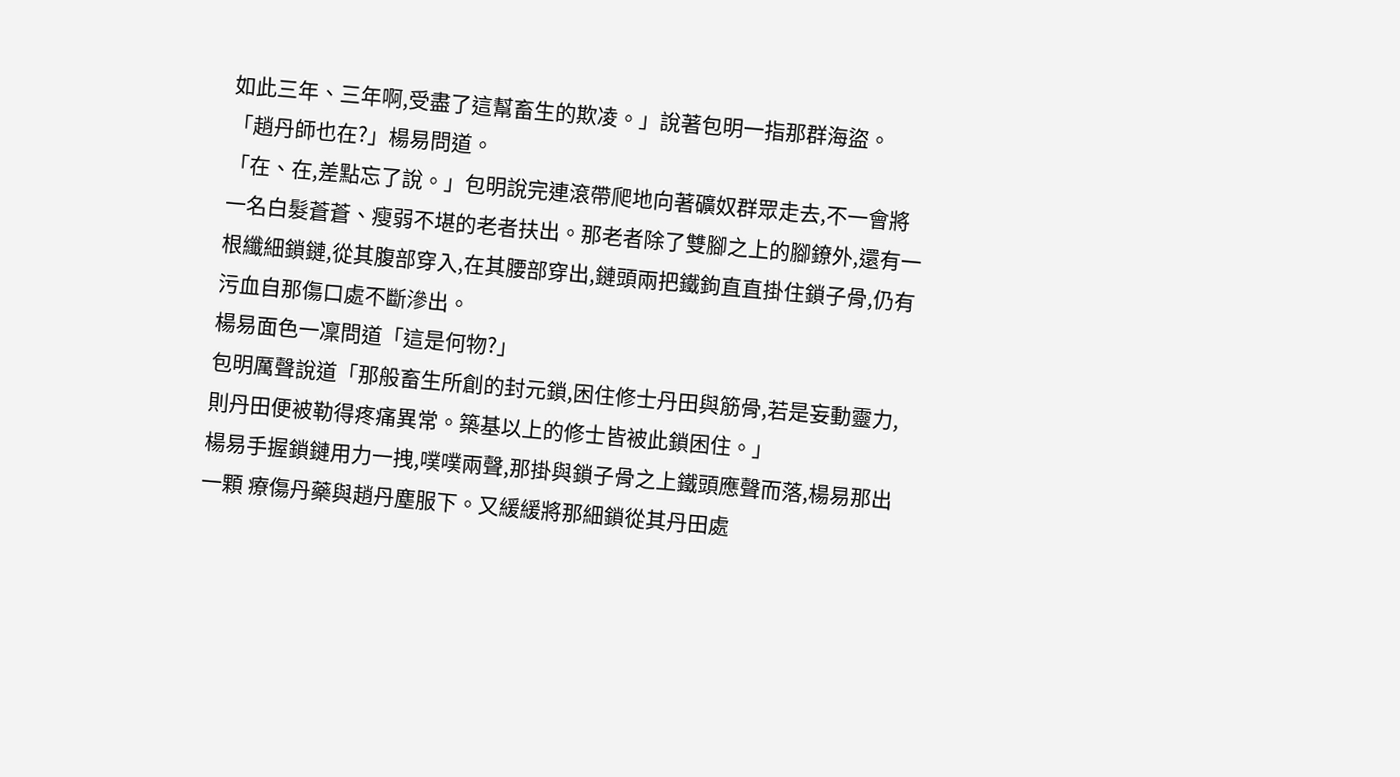如此三年、三年啊,受盡了這幫畜生的欺凌。」說著包明一指那群海盜。
「趙丹師也在?」楊易問道。
「在、在,差點忘了說。」包明說完連滾帶爬地向著礦奴群眾走去,不一會將一名白髮蒼蒼、瘦弱不堪的老者扶出。那老者除了雙腳之上的腳鐐外,還有一根纖細鎖鏈,從其腹部穿入,在其腰部穿出,鏈頭兩把鐵鉤直直掛住鎖子骨,仍有污血自那傷口處不斷滲出。
楊易面色一凜問道「這是何物?」
包明厲聲說道「那般畜生所創的封元鎖,困住修士丹田與筋骨,若是妄動靈力,則丹田便被勒得疼痛異常。築基以上的修士皆被此鎖困住。」
楊易手握鎖鏈用力一拽,噗噗兩聲,那掛與鎖子骨之上鐵頭應聲而落,楊易那出一顆 療傷丹藥與趙丹塵服下。又緩緩將那細鎖從其丹田處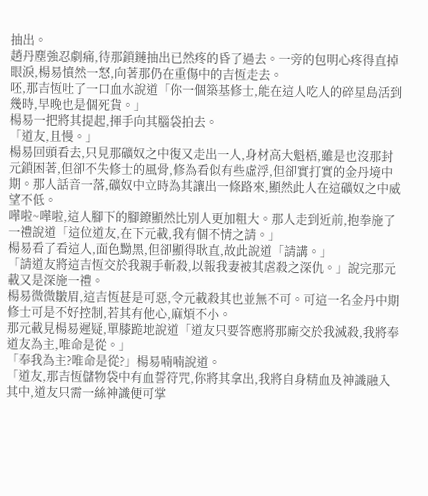抽出。
趙丹塵強忍劇痛,待那鎖鏈抽出已然疼的昏了過去。一旁的包明心疼得直掉眼淚,楊易憤然一怒,向著那仍在重傷中的吉恆走去。
呸,那吉恆吐了一口血水說道「你一個築基修士,能在這人吃人的碎星島活到幾時,早晚也是個死貨。」
楊易一把將其提起,揮手向其腦袋拍去。
「道友,且慢。」
楊易回頭看去,只見那礦奴之中復又走出一人,身材高大魁梧,雖是也沒那封元鎖困著,但卻不失修士的風骨,修為看似有些虛浮,但卻實打實的金丹境中期。那人話音一落,礦奴中立時為其讓出一條路來,顯然此人在這礦奴之中威望不低。
嘩啦~嘩啦,這人腳下的腳鐐顯然比別人更加粗大。那人走到近前,抱拳施了一禮說道「這位道友,在下元載,我有個不情之請。」
楊易看了看這人,面色黝黑,但卻顯得耿直,故此說道「請講。」
「請道友將這吉恆交於我親手斬殺,以報我妻被其虐殺之深仇。」說完那元載又是深施一禮。
楊易微微皺眉,這吉恆甚是可惡,令元載殺其也並無不可。可這一名金丹中期修士可是不好控制,若其有他心,麻煩不小。
那元載見楊易遲疑,單膝跪地說道「道友只要答應將那廝交於我滅殺,我將奉道友為主,唯命是從。」
「奉我為主?唯命是從?」楊易喃喃說道。
「道友,那吉恆儲物袋中有血誓符咒,你將其拿出,我將自身精血及神識融入其中,道友只需一絲神識便可掌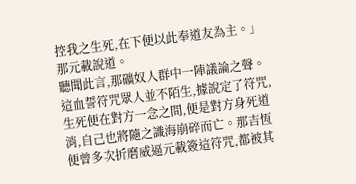控我之生死,在下便以此奉道友為主。」那元載說道。
聽聞此言,那礦奴人群中一陣議論之聲。這血誓符咒眾人並不陌生,據說定了符咒,生死便在對方一念之間,便是對方身死道消,自己也將隨之識海崩碎而亡。那吉恆便曾多次折磨威逼元載簽這符咒,都被其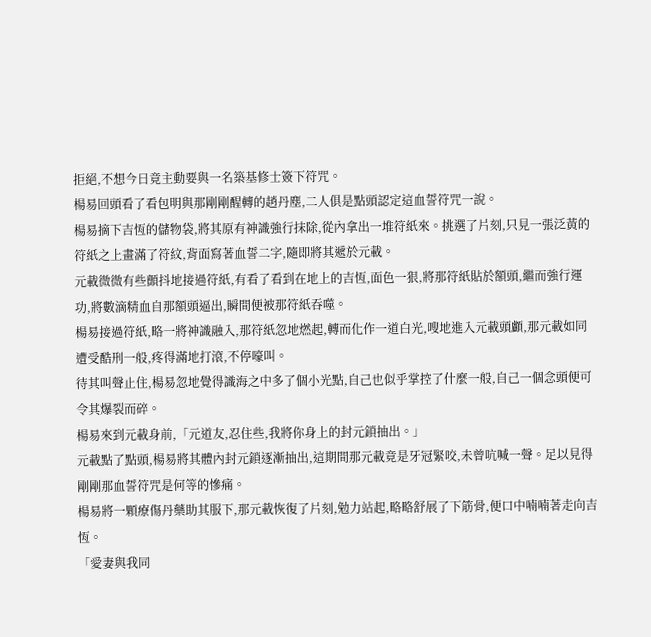拒絕,不想今日竟主動要與一名築基修士簽下符咒。
楊易回頭看了看包明與那剛剛醒轉的趙丹塵,二人俱是點頭認定這血誓符咒一說。
楊易摘下吉恆的儲物袋,將其原有神識強行抹除,從內拿出一堆符紙來。挑選了片刻,只見一張泛黃的符紙之上畫滿了符紋,背面寫著血誓二字,隨即將其遞於元載。
元載微微有些顫抖地接過符紙,有看了看到在地上的吉恆,面色一狠,將那符紙貼於額頭,繼而強行運功,將數滴精血自那額頭逼出,瞬間便被那符紙吞噬。
楊易接過符紙,略一將神識融入,那符紙忽地燃起,轉而化作一道白光,嗖地進入元載頭顱,那元載如同遭受酷刑一般,疼得滿地打滾,不停嚎叫。
待其叫聲止住,楊易忽地覺得識海之中多了個小光點,自己也似乎掌控了什麼一般,自己一個念頭便可令其爆裂而碎。
楊易來到元載身前,「元道友,忍住些,我將你身上的封元鎖抽出。」
元載點了點頭,楊易將其體內封元鎖逐漸抽出,這期間那元載竟是牙冠緊咬,未曾吭喊一聲。足以見得剛剛那血誓符咒是何等的慘痛。
楊易將一顆療傷丹藥助其服下,那元載恢復了片刻,勉力站起,略略舒展了下筋骨,便口中喃喃著走向吉恆。
「愛妻與我同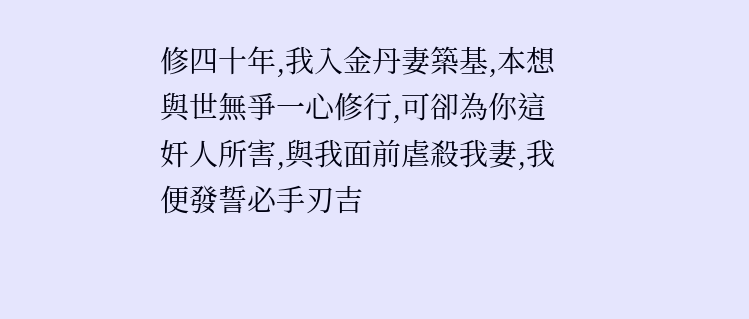修四十年,我入金丹妻築基,本想與世無爭一心修行,可卻為你這奸人所害,與我面前虐殺我妻,我便發誓必手刃吉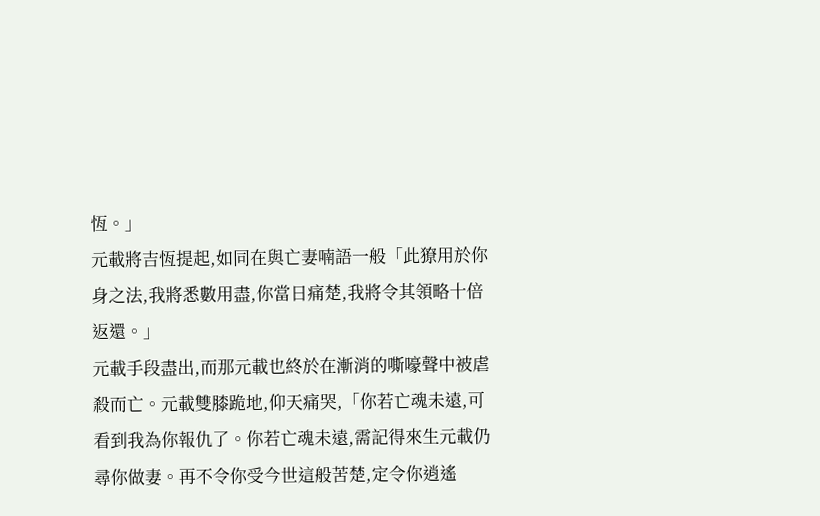恆。」
元載將吉恆提起,如同在與亡妻喃語一般「此獠用於你身之法,我將悉數用盡,你當日痛楚,我將令其領略十倍返還。」
元載手段盡出,而那元載也終於在漸消的嘶嚎聲中被虐殺而亡。元載雙膝跪地,仰天痛哭,「你若亡魂未遠,可看到我為你報仇了。你若亡魂未遠,需記得來生元載仍尋你做妻。再不令你受今世這般苦楚,定令你逍遙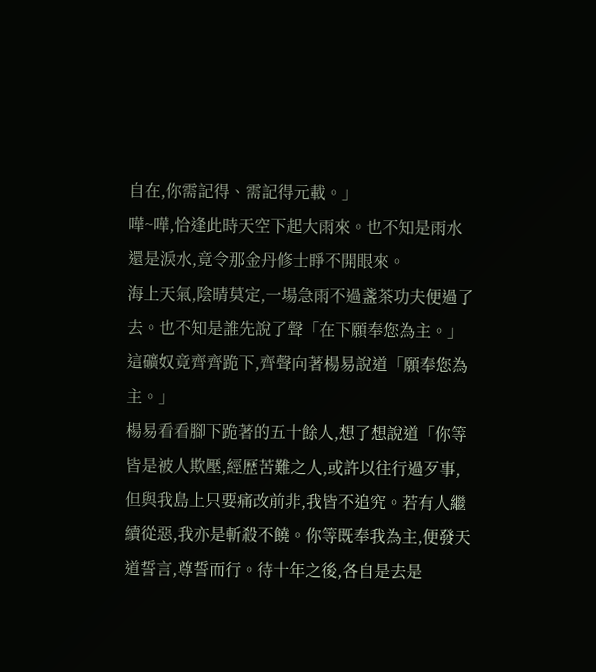自在,你需記得、需記得元載。」
嘩~嘩,恰逢此時天空下起大雨來。也不知是雨水還是淚水,竟令那金丹修士睜不開眼來。
海上天氣,陰晴莫定,一場急雨不過盞茶功夫便過了去。也不知是誰先說了聲「在下願奉您為主。」
這礦奴竟齊齊跪下,齊聲向著楊易說道「願奉您為主。」
楊易看看腳下跪著的五十餘人,想了想說道「你等皆是被人欺壓,經歷苦難之人,或許以往行過歹事,但與我島上只要痛改前非,我皆不追究。若有人繼續從惡,我亦是斬殺不饒。你等既奉我為主,便發天道誓言,尊誓而行。待十年之後,各自是去是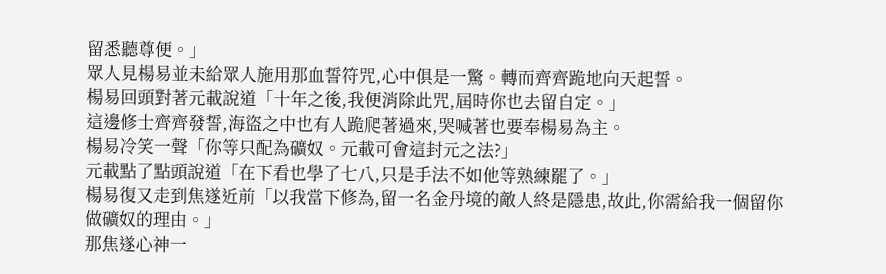留悉聽尊便。」
眾人見楊易並未給眾人施用那血誓符咒,心中俱是一驚。轉而齊齊跪地向天起誓。
楊易回頭對著元載說道「十年之後,我便消除此咒,屆時你也去留自定。」
這邊修士齊齊發誓,海盜之中也有人跪爬著過來,哭喊著也要奉楊易為主。
楊易冷笑一聲「你等只配為礦奴。元載可會這封元之法?」
元載點了點頭說道「在下看也學了七八,只是手法不如他等熟練罷了。」
楊易復又走到焦遂近前「以我當下修為,留一名金丹境的敵人終是隱患,故此,你需給我一個留你做礦奴的理由。」
那焦遂心神一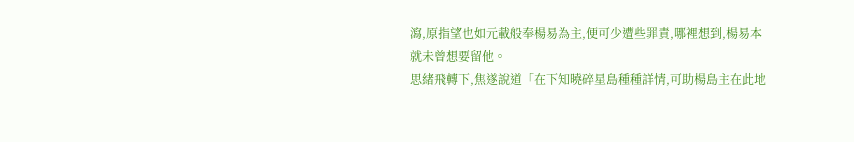瀉,原指望也如元載般奉楊易為主,便可少遭些罪責,哪裡想到,楊易本就未曾想要留他。
思緒飛轉下,焦遂說道「在下知曉碎星島種種詳情,可助楊島主在此地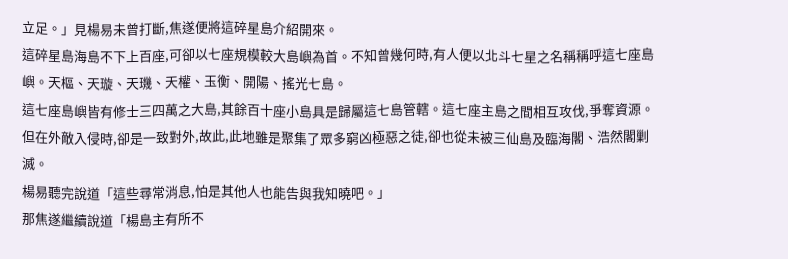立足。」見楊易未曾打斷,焦遂便將這碎星島介紹開來。
這碎星島海島不下上百座,可卻以七座規模較大島嶼為首。不知曾幾何時,有人便以北斗七星之名稱稱呼這七座島嶼。天樞、天璇、天璣、天權、玉衡、開陽、搖光七島。
這七座島嶼皆有修士三四萬之大島,其餘百十座小島具是歸屬這七島管轄。這七座主島之間相互攻伐,爭奪資源。但在外敵入侵時,卻是一致對外,故此,此地雖是聚集了眾多窮凶極惡之徒,卻也從未被三仙島及臨海閣、浩然閣剿滅。
楊易聽完說道「這些尋常消息,怕是其他人也能告與我知曉吧。」
那焦遂繼續說道「楊島主有所不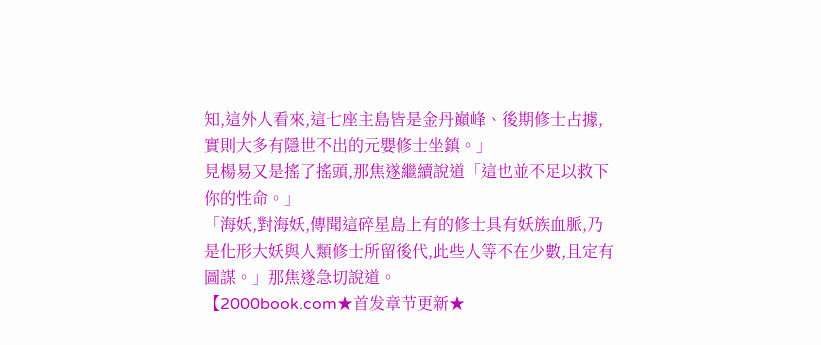知,這外人看來,這七座主島皆是金丹巔峰、後期修士占據,實則大多有隱世不出的元嬰修士坐鎮。」
見楊易又是搖了搖頭,那焦遂繼續說道「這也並不足以救下你的性命。」
「海妖,對海妖,傳聞這碎星島上有的修士具有妖族血脈,乃是化形大妖與人類修士所留後代,此些人等不在少數,且定有圖謀。」那焦遂急切說道。
【2000book.com★首发章节更新★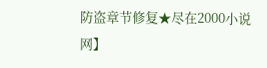防盗章节修复★尽在2000小说网】